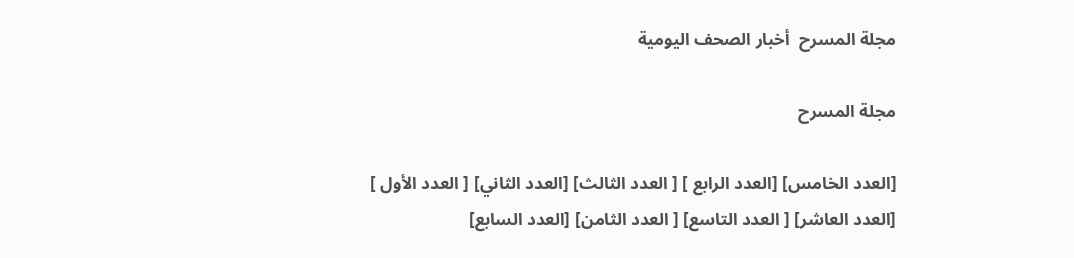مجلة المسرح  أخبار الصحف اليومية

مجلة المسرح

[العدد الخامس] [العدد الرابع ] [ العدد الثالث] [العدد الثاني] [ العدد الأول ]
[العدد العاشر] [ العدد التاسع] [ العدد الثامن] [العدد السابع]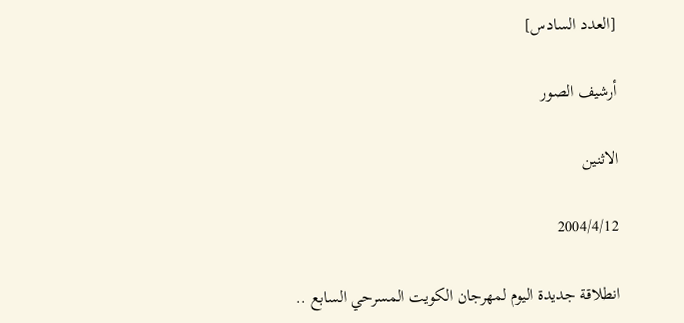[العدد السادس]

أرشيف الصور

الاثنين

2004/4/12

انطلاقة جديدة اليوم لمهرجان الكويت المسرحي السابع ..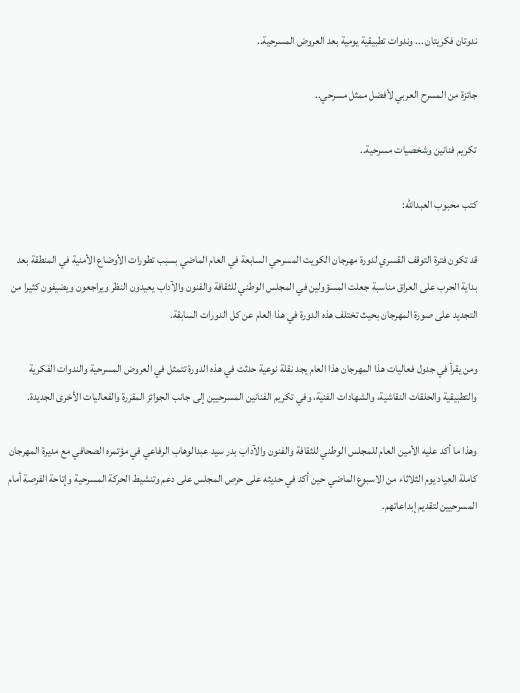ندوتان فكريتان ... وندوات تطبيقية يومية بعد العروض المسرحية..

جائزة من المسرح العربي لأفضل ممثل مسرحي..

تكريم فنانين وشخصيات مسرحية..

كتب محبوب العبدالله:

قد تكون فترة التوقف القسري لدورة مهرجان الكويت المسرحي السابعة في العام الماضي بسبب تطورات الأوضاع الأمنية في المنطقة بعد بداية الحرب على العراق مناسبة جعلت المسؤولين في المجلس الوطني للثقافة والفنون والآداب يعيدون النظر ويراجعون ويضيفون كثيرا من التجديد على صورة المهرجان بحيث تختلف هذه الدورة في هذا العام عن كل الدورات السابقة.

ومن يقرأ في جدول فعاليات هذا المهرجان هذا العام يجد نقلة نوعية حدثت في هذه الدورة تتمثل في العروض المسرحية والندوات الفكرية والتطبيقية والحلقات النقاشية، والشهادات الفنية، وفي تكريم الفنانين المسرحيين إلى جانب الجوائز المقررة والفعاليات الأخرى الجديدة.

وهذا ما أكد عليه الأمين العام للمجلس الوطني للثقافة والفنون والآداب بدر سيد عبدالوهاب الرفاعي في مؤتمره الصحافي مع مديرة المهرجان كاملة العياد يوم الثلاثاء من الاسبوع الماضي حين أكد في حديثه على حرص المجلس على دعم وتنشيط الحركة المسرحية وإتاحة الفرصة أمام المسرحيين لتقديم إبداعاتهم.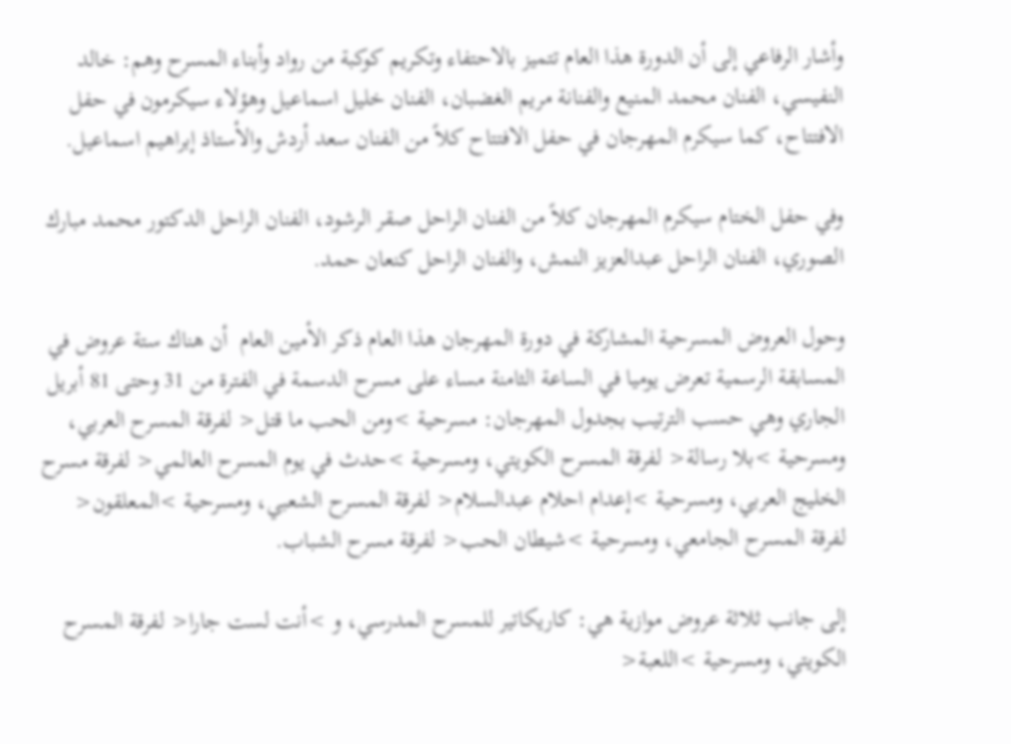وأشار الرفاعي إلى أن الدورة هذا العام تتميز بالاحتفاء وتكريم كوكبة من رواد وأبناء المسرح وهم: خالد النفيسي، الفنان محمد المنيع والفنانة مريم الغضبان، الفنان خليل اسماعيل وهؤلاء سيكرمون في حفل الافتتاح، كما سيكرم المهرجان في حفل الافتتاح كلاً من الفنان سعد أردش والأستاذ إبراهيم اسماعيل.

وفي حفل الختام سيكرم المهرجان كلاً من الفنان الراحل صقر الرشود، الفنان الراحل الدكتور محمد مبارك الصوري، الفنان الراحل عبدالعزيز النمش، والفنان الراحل كنعان حمد.

وحول العروض المسرحية المشاركة في دورة المهرجان هذا العام ذكر الأمين العام  أن هناك ستة عروض في المسابقة الرسمية تعرض يوميا في الساعة الثامنة مساء على مسرح الدسمة في الفترة من 31 وحتى 81 أبريل الجاري وهي حسب الترتيب بجدول المهرجان: مسرحية >ومن الحب ما قتل< لفرقة المسرح العربي، ومسرحية >بلا رسالة< لفرقة المسرح الكويتي، ومسرحية >حدث في يوم المسرح العالمي< لفرقة مسرح الخليج العربي، ومسرحية >إعدام احلام عبدالسلام< لفرقة المسرح الشعبي، ومسرحية >المعلقون< لفرقة المسرح الجامعي، ومسرحية >شيطان الحب< لفرقة مسرح الشباب.

إلى جانب ثلاثة عروض موازية هي: كاريكاتير للمسرح المدرسي، و >أنت لست جارا< لفرقة المسرح الكويتي، ومسرحية >اللعبة<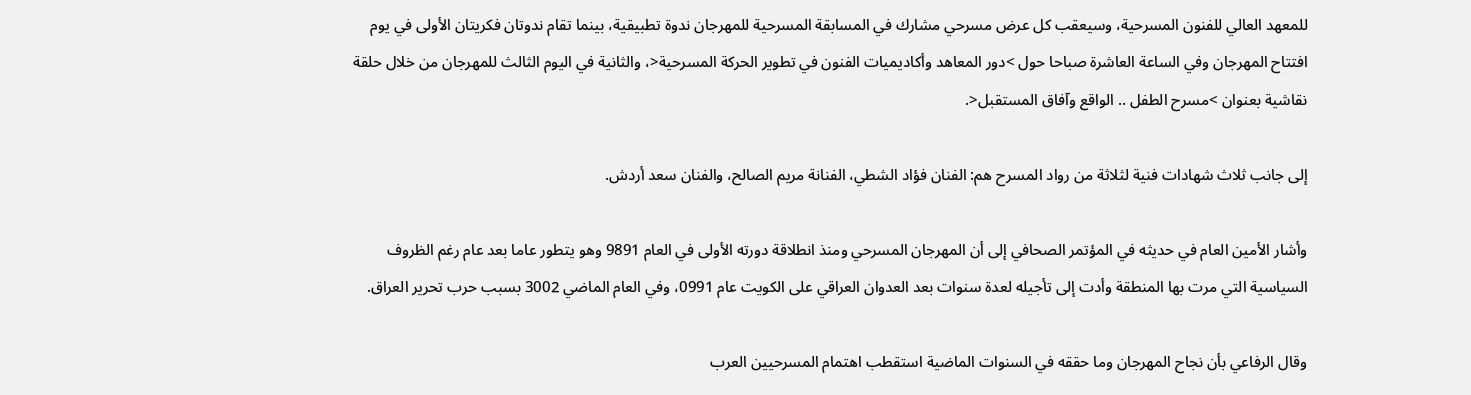للمعهد العالي للفنون المسرحية، وسيعقب كل عرض مسرحي مشارك في المسابقة المسرحية للمهرجان ندوة تطبيقية، بينما تقام ندوتان فكريتان الأولى في يوم افتتاح المهرجان وفي الساعة العاشرة صباحا حول >دور المعاهد وأكاديميات الفنون في تطوير الحركة المسرحية<، والثانية في اليوم الثالث للمهرجان من خلال حلقة نقاشية بعنوان >مسرح الطفل .. الواقع وآفاق المستقبل<.

إلى جانب ثلاث شهادات فنية لثلاثة من رواد المسرح هم: الفنان فؤاد الشطي، الفنانة مريم الصالح، والفنان سعد أردش.

وأشار الأمين العام في حديثه في المؤتمر الصحافي إلى أن المهرجان المسرحي ومنذ انطلاقة دورته الأولى في العام 9891 وهو يتطور عاما بعد عام رغم الظروف السياسية التي مرت بها المنطقة وأدت إلى تأجيله لعدة سنوات بعد العدوان العراقي على الكويت عام 0991، وفي العام الماضي 3002 بسبب حرب تحرير العراق.

وقال الرفاعي بأن نجاح المهرجان وما حققه في السنوات الماضية استقطب اهتمام المسرحيين العرب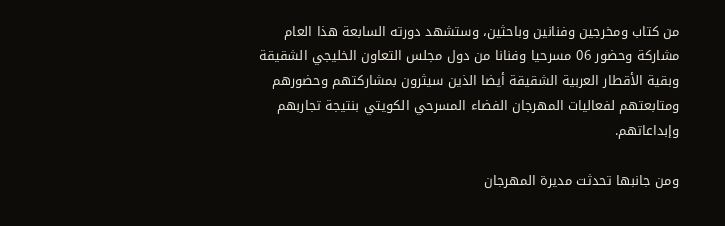من كتاب ومخرجين وفنانين وباحثين، وستشهد دورته السابعة هذا العام مشاركة وحضور 06 مسرحيا وفنانا من دول مجلس التعاون الخليجي الشقيقة وبقية الأقطار العربية الشقيقة أيضا الذين سيثرون بمشاركتهم وحضورهم ومتابعتهم لفعاليات المهرجان الفضاء المسرحي الكويتي بنتيجة تجاربهم وإبداعاتهم.

ومن جانبها تحدثت مديرة المهرجان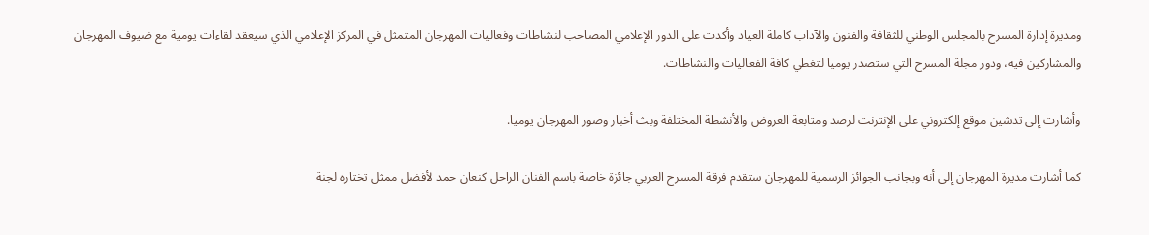ومديرة إدارة المسرح بالمجلس الوطني للثقافة والفنون والآداب كاملة العياد وأكدت على الدور الإعلامي المصاحب لنشاطات وفعاليات المهرجان المتمثل في المركز الإعلامي الذي سيعقد لقاءات يومية مع ضيوف المهرجان والمشاركين فيه، ودور مجلة المسرح التي ستصدر يوميا لتغطي كافة الفعاليات والنشاطات.

وأشارت إلى تدشين موقع إلكتروني على الإنترنت لرصد ومتابعة العروض والأنشطة المختلفة وبث أخبار وصور المهرجان يوميا.

كما أشارت مديرة المهرجان إلى أنه وبجانب الجوائز الرسمية للمهرجان ستقدم فرقة المسرح العربي جائزة خاصة باسم الفنان الراحل كنعان حمد لأفضل ممثل تختاره لجنة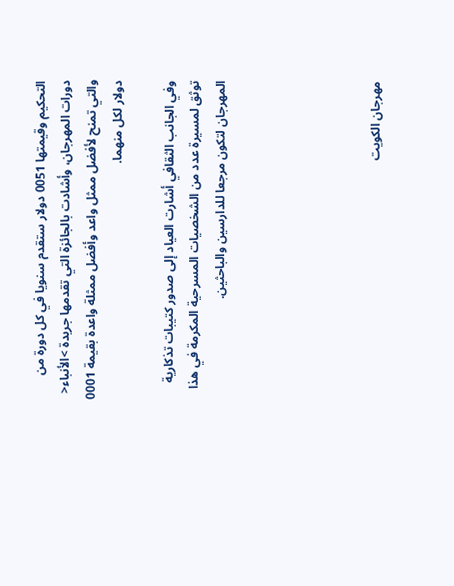التحكيم وقيمتها 0051 دولار ستقدم سنويا في كل دورة من دورات المهرجان، وأشادت بالجائزة التي تقدمها جريدة >الأنباء< والتي تمنح لأفضل ممثل واعد وأفضل ممثلة واعدة بقيمة 0001 دولار لكل منهما.

وفي الجانب الثقافي أشارت العياد إلى صدور كتيبات تذكارية توثق لمسيرة عدد من الشخصيات المسرحية المكرمة في هذا المهرجان لتكون مرجعا للدارسين والباحثين.





مهرجان الكويت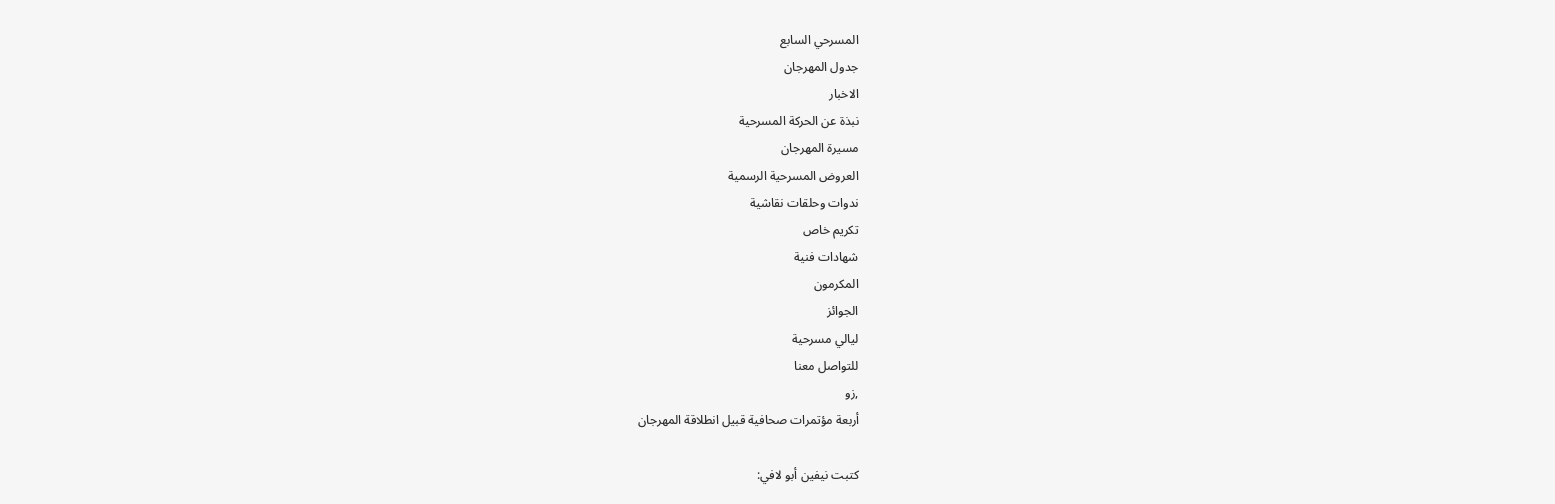المسرحي السابع
جدول المهرجان
الاخبار
نبذة عن الحركة المسرحية
مسيرة المهرجان
العروض المسرحية الرسمية
ندوات وحلقات نقاشية
تكريم خاص
شهادات فنية
المكرمون
الجوائز
ليالي مسرحية
للتواصل معنا
,زو
أربعة مؤتمرات صحافية قبيل انطلاقة المهرجان

كتبت نيفين أبو لافي: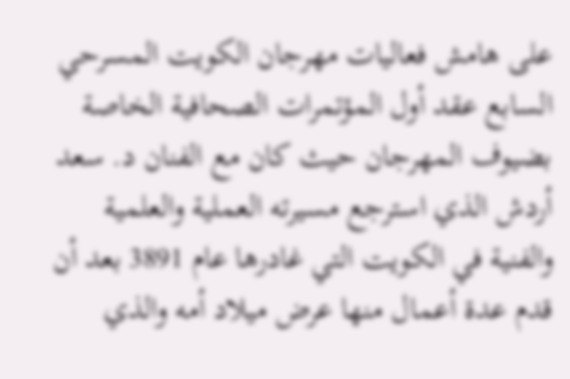على هامش فعاليات مهرجان الكويت المسرحي السابع عقد أول المؤتمرات الصحافية الخاصة بضيوف المهرجان حيث كان مع الفنان د. سعد أردش الذي استرجع مسيرته العملية والعلمية والفنية في الكويت التي غادرها عام 3891 بعد أن قدم عدة أعمال منها عرض ميلاد أمه والذي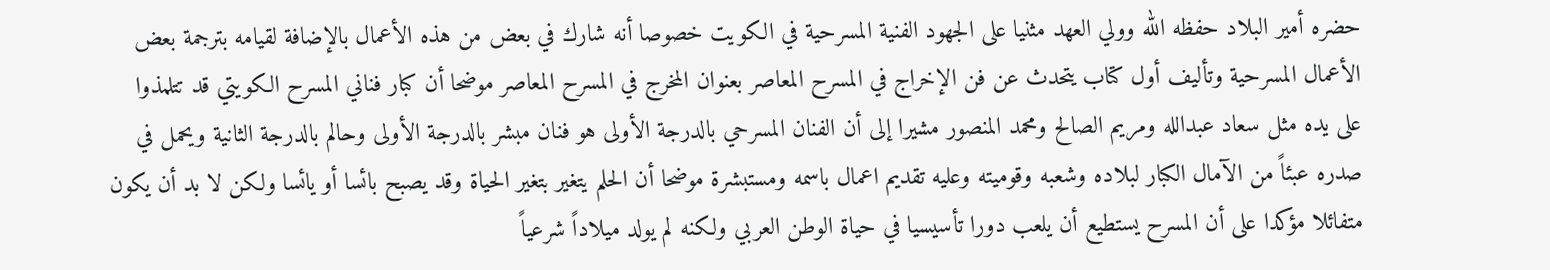حضره أمير البلاد حفظه الله وولي العهد مثنيا على الجهود الفنية المسرحية في الكويت خصوصا أنه شارك في بعض من هذه الأعمال بالإضافة لقيامه بترجمة بعض الأعمال المسرحية وتأليف أول كتاب يتحدث عن فن الإخراج في المسرح المعاصر بعنوان المخرج في المسرح المعاصر موضحا أن كبار فناني المسرح الكويتي قد تتلمذوا على يده مثل سعاد عبدالله ومريم الصالح ومحمد المنصور مشيرا إلى أن الفنان المسرحي بالدرجة الأولى هو فنان مبشر بالدرجة الأولى وحالم بالدرجة الثانية ويحمل في صدره عبئاً من الآمال الكبار لبلاده وشعبه وقوميته وعليه تقديم اعمال باسمه ومستبشرة موضحا أن الحلم يتغير بتغير الحياة وقد يصبح بائسا أو يائسا ولكن لا بد أن يكون متفائلا مؤكدا على أن المسرح يستطيع أن يلعب دورا تأسيسيا في حياة الوطن العربي ولكنه لم يولد ميلاداً شرعياً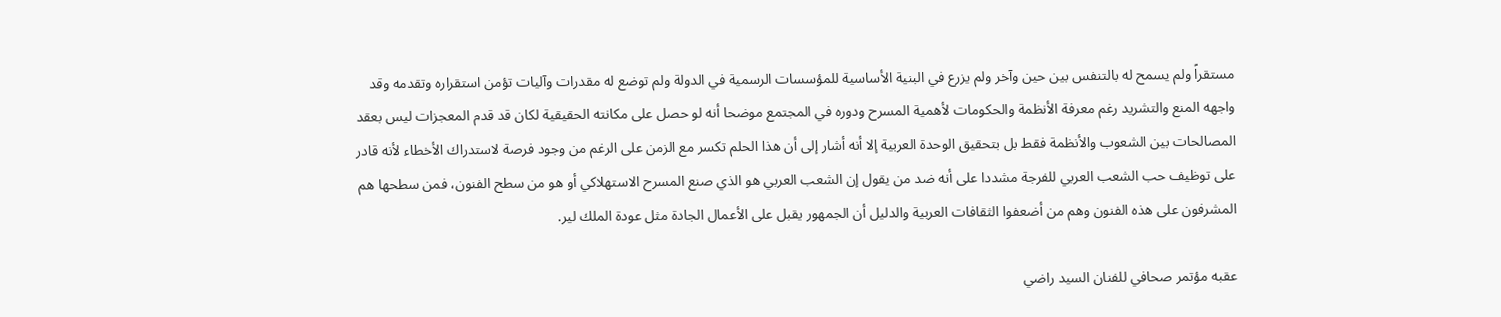مستقراً ولم يسمح له بالتنفس بين حين وآخر ولم يزرع في البنية الأساسية للمؤسسات الرسمية في الدولة ولم توضع له مقدرات وآليات تؤمن استقراره وتقدمه وقد واجهه المنع والتشريد رغم معرفة الأنظمة والحكومات لأهمية المسرح ودوره في المجتمع موضحا أنه لو حصل على مكانته الحقيقية لكان قد قدم المعجزات ليس بعقد المصالحات بين الشعوب والأنظمة فقط بل بتحقيق الوحدة العربية إلا أنه أشار إلى أن هذا الحلم تكسر مع الزمن على الرغم من وجود فرصة لاستدراك الأخطاء لأنه قادر على توظيف حب الشعب العربي للفرجة مشددا على أنه ضد من يقول إن الشعب العربي هو الذي صنع المسرح الاستهلاكي أو هو من سطح الفنون، فمن سطحها هم المشرفون على هذه الفنون وهم من أضعفوا الثقافات العربية والدليل أن الجمهور يقبل على الأعمال الجادة مثل عودة الملك لير.

عقبه مؤتمر صحافي للفنان السيد راضي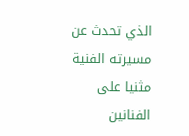الذي تحدث عن مسيرته الفنية مثنيا على الفنانين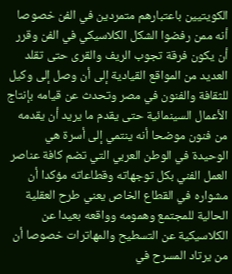الكويتيين باعتبارهم متمردين في الفن خصوصا أنه ممن رفضوا الشكل الكلاسيكي في الفن وقرر أن يكون فرقة تجوب الريف والقرى حتى تقلد العديد من المواقع القيادية إلى أن وصل إلى وكيل للثقافة والفنون في مصر وتحدث عن قيامه بإنتاج الأعمال السينمائية حتى يقدم ما يريد أن يقدمه من فنون موضحا أنه ينتمي إلى أسرة هي الوحيدة في الوطن العربي التي تضم كافة عناصر العمل الفني بكل توجهاته وقطاعاته مؤكدا أن مشواره في القطاع الخاص يعني طرح العقلية الحالية للمجتمع وهمومه وواقعه بعيدا عن الكلاسيكية عن التسطيح والمهاترات خصوصا أن من يرتاد المسرح في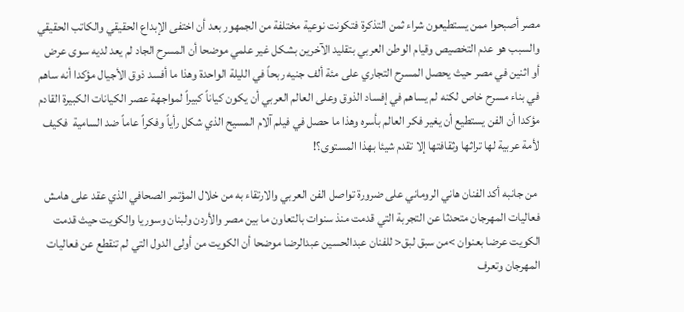مصر أصبحوا ممن يستطيعون شراء ثمن التذكرة فتكونت نوعية مختلفة من الجمهور بعد أن اختفى الإبداع الحقيقي والكاتب الحقيقي والسبب هو عدم التخصيص وقيام الوطن العربي بتقليد الآخرين بشكل غير علمي موضحا أن المسرح الجاد لم يعد لديه سوى عرض أو اثنين في مصر حيث يحصل المسرح التجاري على مئة ألف جنيه ربحاً في الليلة الواحدة وهذا ما أفسد ذوق الأجيال مؤكدا أنه ساهم في بناء مسرح خاص لكنه لم يساهم في إفساد الذوق وعلى العالم العربي أن يكون كياناً كبيراً لمواجهة عصر الكيانات الكبيرة القادم مؤكدا أن الفن يستطيع أن يغير فكر العالم بأسره وهذا ما حصل في فيلم آلام المسيح الذي شكل رأياً وفكراً عاماً ضد السامية  فكيف لأمة عربية لها تراثها وثقافتها إلا تقدم شيئا بهذا المستوى؟!

 من جانبه أكد الفنان هاني الروماني على ضرورة تواصل الفن العربي والارتقاء به من خلال المؤتمر الصحافي الذي عقد على هامش فعاليات المهرجان متحدثا عن التجربة التي قدمت منذ سنوات بالتعاون ما بين مصر والأردن ولبنان وسوريا والكويت حيث قدمت الكويت عرضا بعنوان >من سبق لبق< للفنان عبدالحسين عبدالرضا موضحا أن الكويت من أولى الدول التي لم تنقطع عن فعاليات المهرجان وتعرف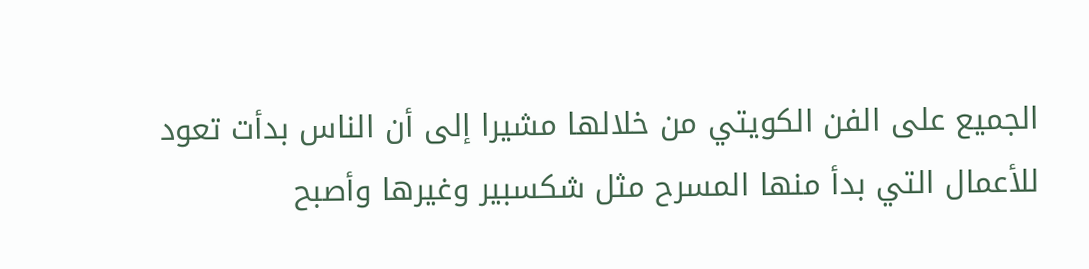الجميع على الفن الكويتي من خلالها مشيرا إلى أن الناس بدأت تعود للأعمال التي بدأ منها المسرح مثل شكسبير وغيرها وأصبح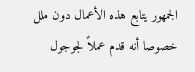الجمهور يتابع هذه الأعمال دون ملل خصوصا أنه قدم عملاً لجوجول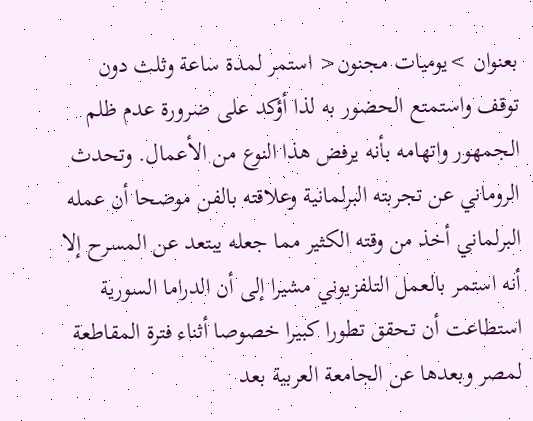بعنوان >يوميات مجنون< استمر لمدة ساعة وثلث دون توقف واستمتع الحضور به لذا أؤكد على ضرورة عدم ظلم الجمهور واتهامه بأنه يرفض هذا النوع من الأعمال. وتحدث الروماني عن تجربته البرلمانية وعلاقته بالفن موضحا أن عمله البرلماني أخذ من وقته الكثير مما جعله يبتعد عن المسرح إلا أنه استمر بالعمل التلفزيوني مشيرا إلى أن الدراما السورية استطاعت أن تحقق تطورا كبيرا خصوصا أثناء فترة المقاطعة لمصر وبعدها عن الجامعة العربية بعد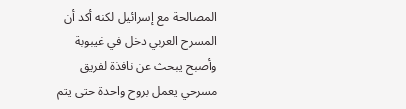المصالحة مع إسرائيل لكنه أكد أن المسرح العربي دخل في غيبوبة وأصبح يبحث عن نافذة لفريق مسرحي يعمل بروح واحدة حتى يتم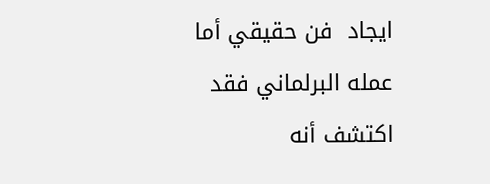ايجاد  فن حقيقي أما عمله البرلماني فقد اكتشف أنه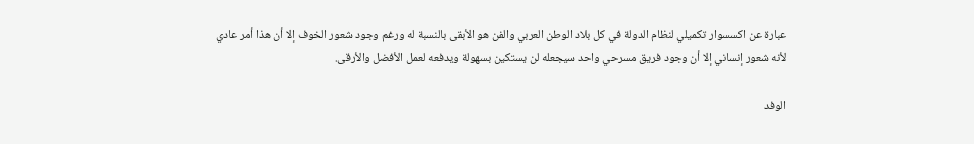عبارة عن اكسسوار تكميلي لنظام الدولة في كل بلاد الوطن العربي والفن هو الأبقى بالنسبة له ورغم وجود شعور الخوف إلا أن هذا أمر عادي لأنه شعور إنساني إلا أن وجود فريق مسرحي واحد سيجعله لن يستكين بسهولة ويدفعه لعمل الأفضل والأرقى.

الوفد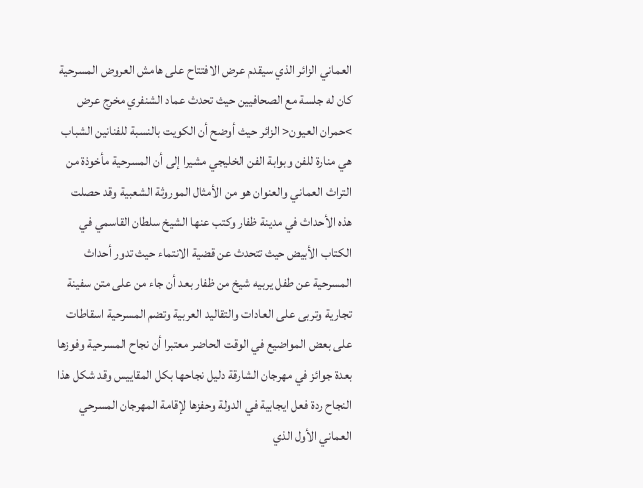العماني الزائر الذي سيقدم عرض الافتتاح على هامش العروض المسرحية كان له جلسة مع الصحافيين حيث تحدث عماد الشنفري مخرج عرض >حمران العيون< الزائر حيث أوضح أن الكويت بالنسبة للفنانين الشباب هي منارة للفن وبوابة الفن الخليجي مشيرا إلى أن المسرحية مأخوذة من التراث العماني والعنوان هو من الأمثال الموروثة الشعبية وقد حصلت هذه الأحداث في مدينة ظفار وكتب عنها الشيخ سلطان القاسمي في الكتاب الأبيض حيث تتحدث عن قضية الانتماء حيث تدور أحداث المسرحية عن طفل يربيه شيخ من ظفار بعد أن جاء من على متن سفينة تجارية وتربى على العادات والتقاليد العربية وتضم المسرحية اسقاطات على بعض المواضيع في الوقت الحاضر معتبرا أن نجاح المسرحية وفوزها بعدة جوائز في مهرجان الشارقة دليل نجاحها بكل المقاييس وقد شكل هذا النجاح ردة فعل ايجابية في الدولة وحفزها لإقامة المهرجان المسرحي العماني الأول الذي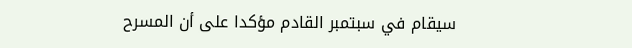سيقام في سبتمبر القادم مؤكدا على أن المسرح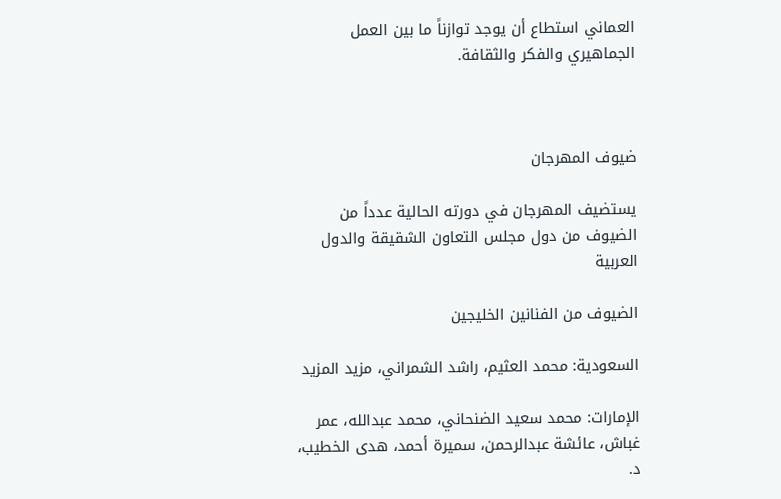العماني استطاع أن يوجد توازناً ما بين العمل الجماهيري والفكر والثقافة.



ضيوف المهرجان

يستضيف المهرجان في دورته الحالية عدداً من الضيوف من دول مجلس التعاون الشقيقة والدول العربية

الضيوف من الفنانين الخليجين

السعودية: محمد العثيم، راشد الشمراني، مزيد المزيد

الإمارات: محمد سعيد الضنحاني، محمد عبدالله، عمر غباش، عائشة عبدالرحمن، سميرة أحمد، هدى الخطيب، د.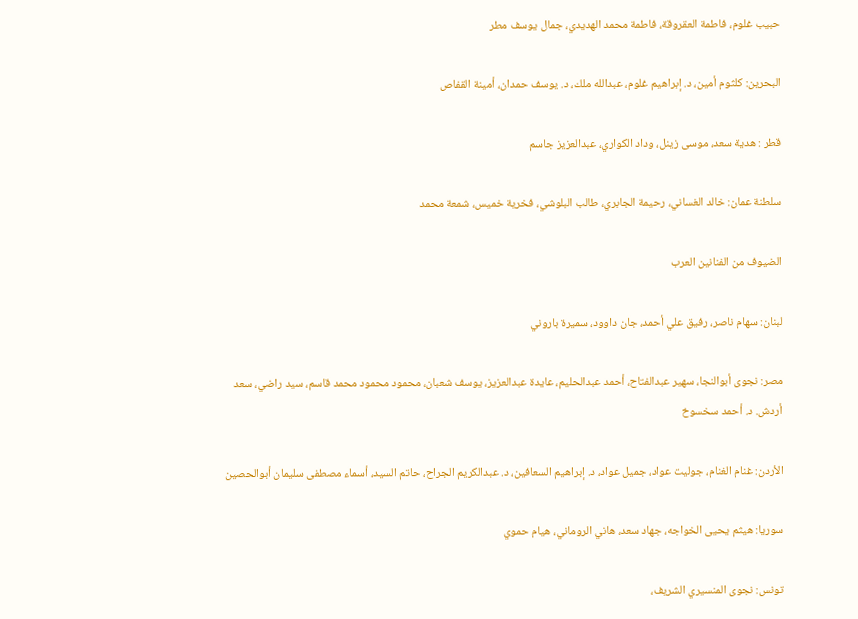حبيب غلوم، فاطمة العقروقة، فاطمة محمد الهديدي، جمال يوسف مطر

البحرين: كلثوم أمين، د. إبراهيم غلوم، عبدالله ملك، د. يوسف حمدان، أمينة القفاص

قطر : هدية سعد، موسى زينل، وداد الكواري، عبدالعزيز جاسم

سلطنة عمان: خالد الغساني، رحيمة الجابري، طالب البلوشي، فخرية خميس، شمعة محمد

الضيوف من الفنانين العرب

لبنان: سهام ناصر، رفيق علي أحمد، جان داوود، سميرة باروني

مصر: نجوى أبوالنجا، سهير عبدالفتاح، أحمد عبدالحليم، عايدة عبدالعزيز، يوسف شعبان، محمود محمود محمد قاسم، سيد راضي، سعد أردش. د. أحمد سخسوخ

الأردن: غنام الغنام، جوليت عواد، جميل عواد، د. إبراهيم السعافين، د. عبدالكريم الجراح، حاتم السيد، أسماء مصطفى سليمان أبوالحصين

سوريا: هيثم يحيى الخواجه، جهاد سعد، هاني الروماني، هيام حموي

تونس: نجوى المنسيري الشريف،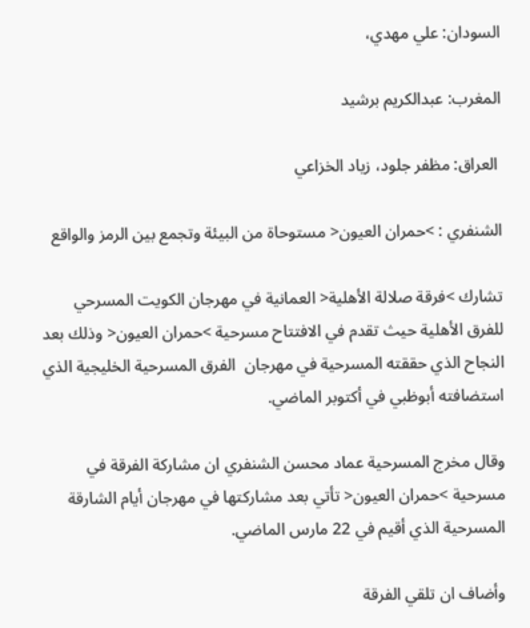السودان: علي مهدي،

المغرب: عبدالكريم برشيد

 العراق: مظفر جلود، زياد الخزاعي

الشنفري : >حمران العيون< مستوحاة من البيئة وتجمع بين الرمز والواقع

تشارك >فرقة صلالة الأهلية< العمانية في مهرجان الكويت المسرحي للفرق الأهلية حيث تقدم في الافتتاح مسرحية >حمران العيون< وذلك بعد النجاح الذي حققته المسرحية في مهرجان  الفرق المسرحية الخليجية الذي استضافته أبوظبي في أكتوبر الماضي.

وقال مخرج المسرحية عماد محسن الشنفري ان مشاركة الفرقة في مسرحية >حمران العيون< تأتي بعد مشاركتها في مهرجان أيام الشارقة المسرحية الذي أقيم في 22 مارس الماضي.

وأضاف ان تلقي الفرقة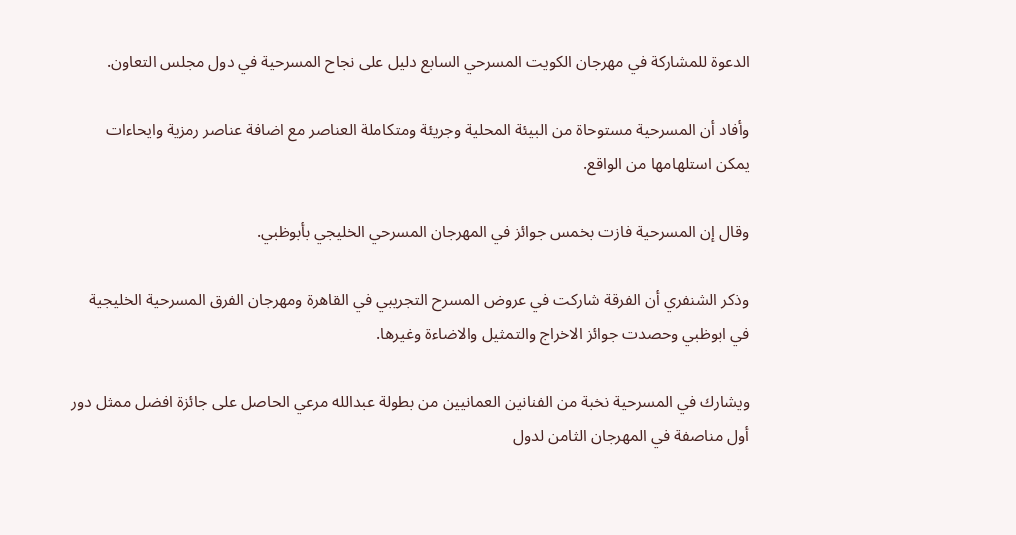الدعوة للمشاركة في مهرجان الكويت المسرحي السابع دليل على نجاح المسرحية في دول مجلس التعاون.

وأفاد أن المسرحية مستوحاة من البيئة المحلية وجريئة ومتكاملة العناصر مع اضافة عناصر رمزية وايحاءات يمكن استلهامها من الواقع.

وقال إن المسرحية فازت بخمس جوائز في المهرجان المسرحي الخليجي بأبوظبي.

وذكر الشنفري أن الفرقة شاركت في عروض المسرح التجريبي في القاهرة ومهرجان الفرق المسرحية الخليجية في ابوظبي وحصدت جوائز الاخراج والتمثيل والاضاءة وغيرها.

ويشارك في المسرحية نخبة من الفنانين العمانيين من بطولة عبدالله مرعي الحاصل على جائزة افضل ممثل دور أول مناصفة في المهرجان الثامن لدول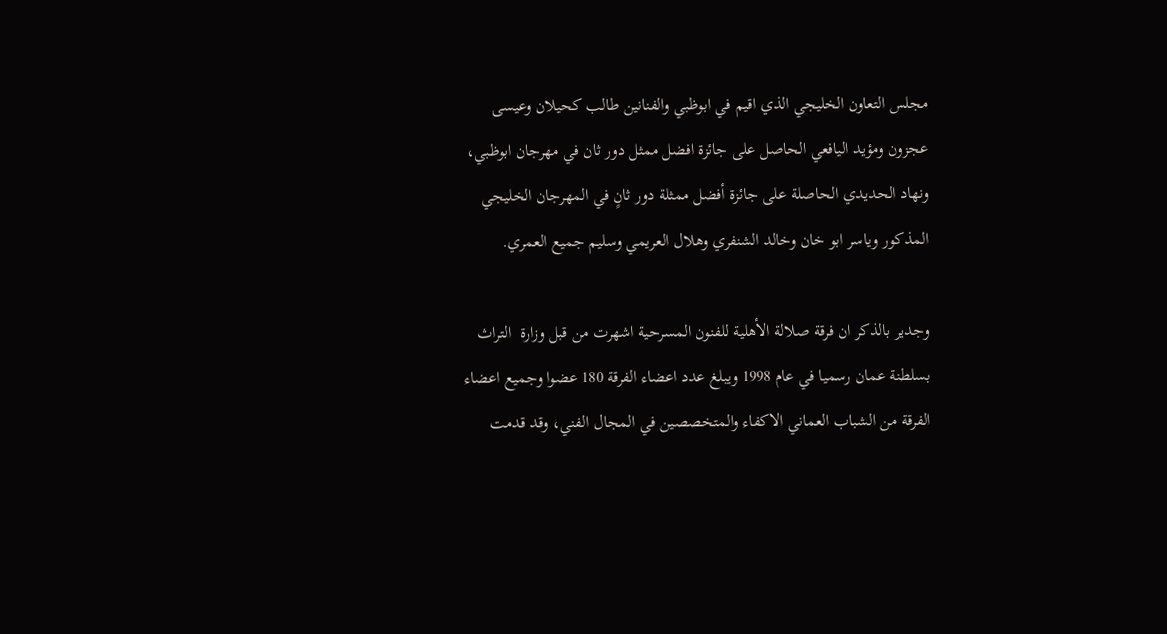مجلس التعاون الخليجي الذي اقيم في ابوظبي والفنانين طالب كحيلان وعيسى عجزون ومؤيد اليافعي الحاصل على جائزة افضل ممثل دور ثان في مهرجان ابوظبي، ونهاد الحديدي الحاصلة على جائزة أفضل ممثلة دور ثانٍ في المهرجان الخليجي المذكور وياسر ابو خان وخالد الشنفري وهلال العريمي وسليم جميع العمري.

وجدير بالذكر ان فرقة صلالة الأهلية للفنون المسرحية اشهرت من قبل وزارة  التراث بسلطنة عمان رسميا في عام 1998 ويبلغ عدد اعضاء الفرقة 180 عضوا وجميع اعضاء الفرقة من الشباب العماني الاكفاء والمتخصصين في المجال الفني، وقد قدمت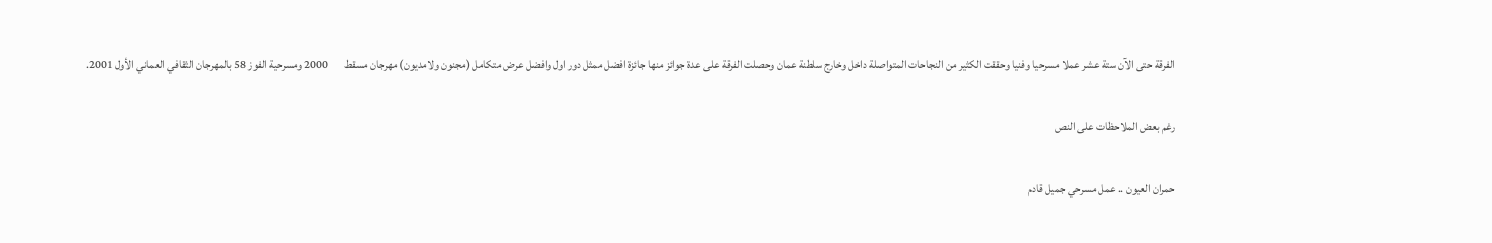الفرقة حتى الآن ستة عشر عملا مسرحيا وفنيا وحققت الكثير من النجاحات المتواصلة داخل وخارج سلطنة عمان وحصلت الفرقة على عدة جوائز منها جائزة افضل ممثل دور اول وافضل عرض متكامل (مجنون ولامديون) مهرجان مسقط       2000 ومسرحية الفوز 58 بالمهرجان الثقافي العماني الأول 2001.

رغم بعض الملاحظات على النص

حمران العيون .. عمل مسرحي جميل قادم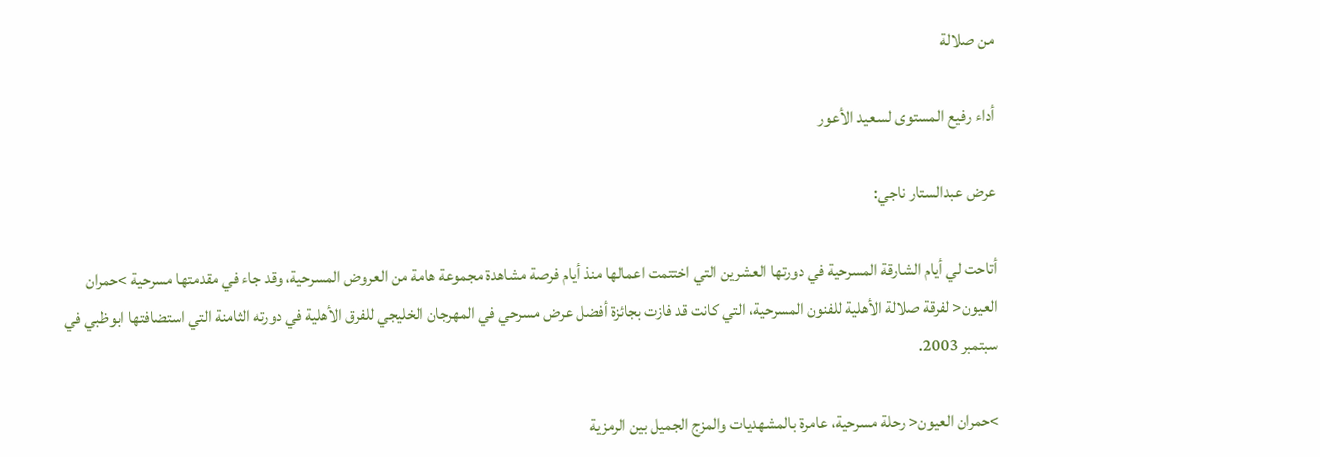من صلالة

أداء رفيع المستوى لسعيد الأعور

عرض عبدالستار ناجي:

أتاحت لي أيام الشارقة المسرحية في دورتها العشرين التي اختتمت اعمالها منذ أيام فرصة مشاهدة مجموعة هامة من العروض المسرحية، وقد جاء في مقدمتها مسرحية >حمران العيون< لفرقة صلالة الأهلية للفنون المسرحية، التي كانت قد فازت بجائزة أفضل عرض مسرحي في المهرجان الخليجي للفرق الأهلية في دورته الثامنة التي استضافتها ابوظبي في سبتمبر 2003.

>حمران العيون< رحلة مسرحية، عامرة بالمشهديات والمزج الجميل بين الرمزية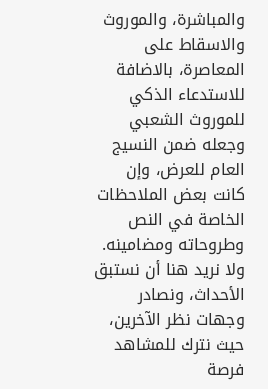والمباشرة، والموروث والاسقاط على المعاصرة، بالاضافة للاستدعاء الذكي للموروث الشعبي وجعله ضمن النسيج العام للعرض، وإن كانت بعض الملاحظات الخاصة في النص وطروحاته ومضامينه. ولا نريد هنا أن نستبق الأحداث، ونصادر وجهات نظر الآخرين، حيث نترك للمشاهد فرصة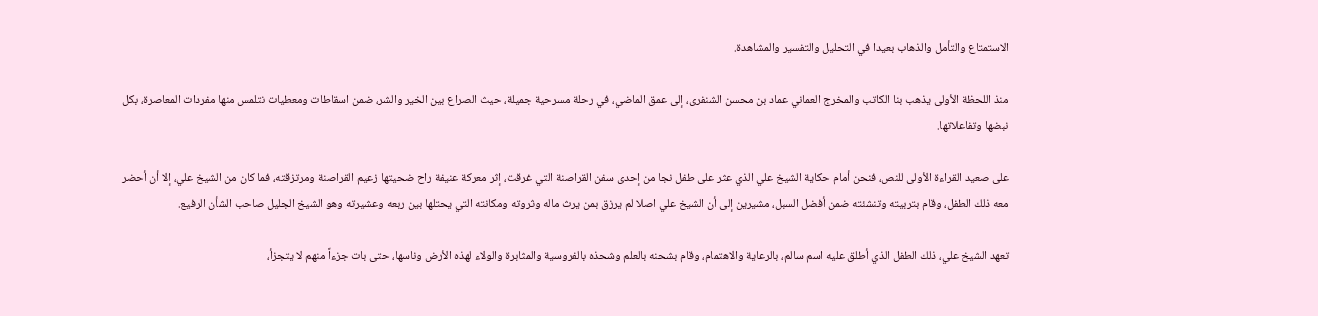الاستمتاع والتأمل والذهاب بعيدا في التحليل والتفسير والمشاهدة.

منذ اللحظة الأولى يذهب بنا الكاتب والمخرج العماني عماد بن محسن الشنفرى، إلى عمق الماضي، في رحلة مسرحية جميلة، حيث الصراع بين الخير والشر، ضمن اسقاطات ومعطيات نتلمس منها مفردات المعاصرة، بكل نبضها وتفاعلاتها.

على صعيد القراءة الأولى للنص، فنحن أمام حكاية الشيخ علي الذي عثر على طفل نجا من إحدى سفن القراصنة التي غرقت، إثر معركة عنيفة راح ضحيتها زعيم القراصنة ومرتزقته، فما كان من الشيخ علي، إلا أن أحضر معه ذلك الطفل، وقام بتربيته وتنشئته ضمن أفضل السبل، مشيرين إلى أن الشيخ علي اصلا لم يرزق بمن يرث ماله وثروته ومكانته التي يحتلها بين ربعه وعشيرته وهو الشيخ الجليل صاحب الشأن الرفيع.

تعهد الشيخ علي، ذلك الطفل الذي أطلق عليه اسم سالم، بالرعاية والاهتمام، وقام بشحنه بالعلم وشحذه بالفروسية والمثابرة والولاء لهذه الأرض وناسها، حتى بات جزءاً منهم لا يتجزأ،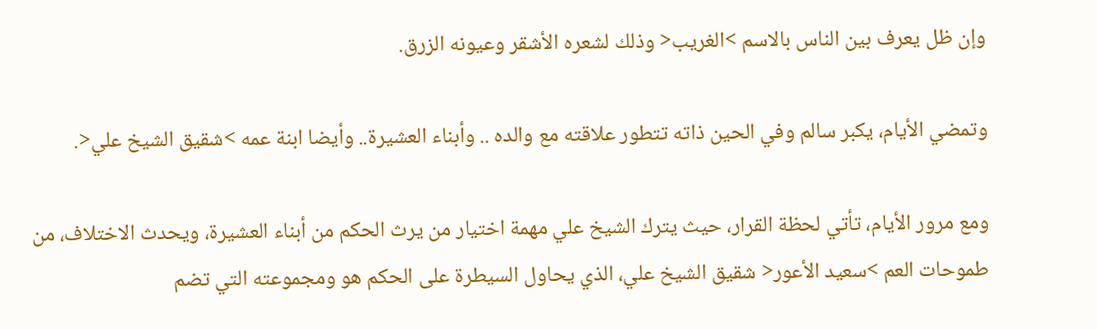وإن ظل يعرف بين الناس بالاسم >الغريب< وذلك لشعره الأشقر وعيونه الزرق.

وتمضي الأيام، يكبر سالم وفي الحين ذاته تتطور علاقته مع والده .. وأبناء العشيرة.. وأيضا ابنة عمه >شقيق الشيخ علي<.

ومع مرور الأيام، تأتي لحظة القرار، حيث يترك الشيخ علي مهمة اختيار من يرث الحكم من أبناء العشيرة، ويحدث الاختلاف، من طموحات العم >سعيد الأعور< شقيق الشيخ علي، الذي يحاول السيطرة على الحكم هو ومجموعته التي تضم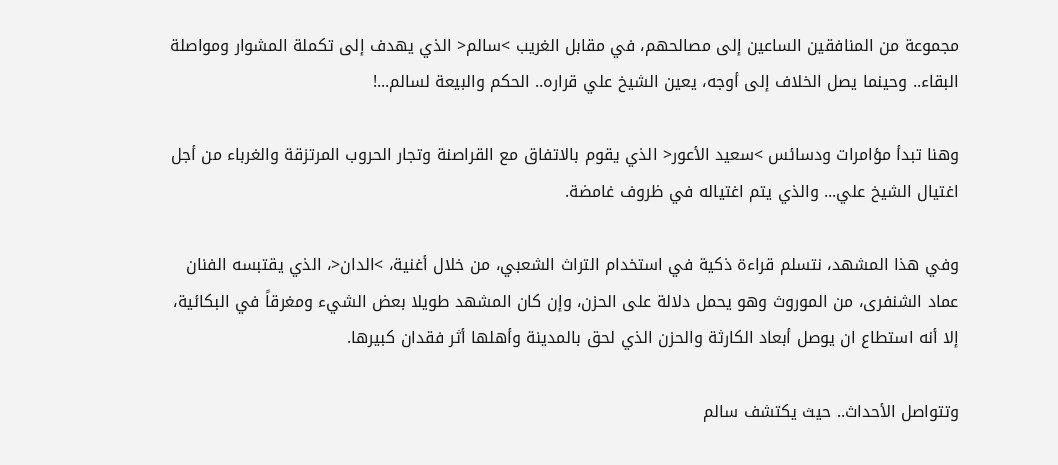مجموعة من المنافقين الساعين إلى مصالحهم، في مقابل الغريب >سالم< الذي يهدف إلى تكملة المشوار ومواصلة البقاء.. وحينما يصل الخلاف إلى أوجه، يعين الشيخ علي قراره.. الحكم والبيعة لسالم...!

وهنا تبدأ مؤامرات ودسائس >سعيد الأعور< الذي يقوم بالاتفاق مع القراصنة وتجار الحروب المرتزقة والغرباء من أجل اغتيال الشيخ علي... والذي يتم اغتياله في ظروف غامضة.

وفي هذا المشهد، نتسلم قراءة ذكية في استخدام التراث الشعبي، من خلال أغنية، >الدان<، الذي يقتبسه الفنان عماد الشنفرى، من الموروث وهو يحمل دلالة على الحزن، وإن كان المشهد طويلا بعض الشيء ومغرقاً في البكائية، إلا أنه استطاع ان يوصل أبعاد الكارثة والحزن الذي لحق بالمدينة وأهلها أثر فقدان كبيرها.

وتتواصل الأحداث.. حيث يكتشف سالم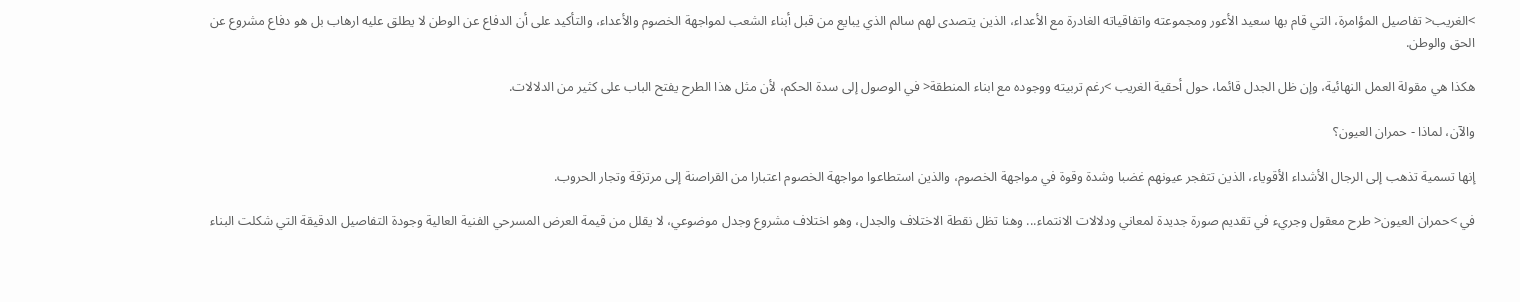>الغريب< تفاصيل المؤامرة، التي قام بها سعيد الأعور ومجموعته واتفاقياته الغادرة مع الأعداء، الذين يتصدى لهم سالم الذي يبايع من قبل أبناء الشعب لمواجهة الخصوم والأعداء، والتأكيد على أن الدفاع عن الوطن لا يطلق عليه ارهاب بل هو دفاع مشروع عن الحق والوطن.

هكذا هي مقولة العمل النهائية، وإن ظل الجدل قائما، حول أحقية الغريب >رغم تربيته ووجوده مع ابناء المنطقة< في الوصول إلى سدة الحكم، لأن مثل هذا الطرح يفتح الباب على كثير من الدلالات.

والآن، لماذا - حمران العيون؟

إنها تسمية تذهب إلى الرجال الأشداء الأقوياء، الذين تتفجر عيونهم غضبا وشدة وقوة في مواجهة الخصوم، والذين استطاعوا مواجهة الخصوم اعتبارا من القراصنة إلى مرتزقة وتجار الحروب.

في >حمران العيون< طرح معقول وجريء في تقديم صورة جديدة لمعاني ودلالات الانتماء... وهنا تظل نقطة الاختلاف والجدل، وهو اختلاف مشروع وجدل موضوعي، لا يقلل من قيمة العرض المسرحي الفنية العالية وجودة التفاصيل الدقيقة التي شكلت البناء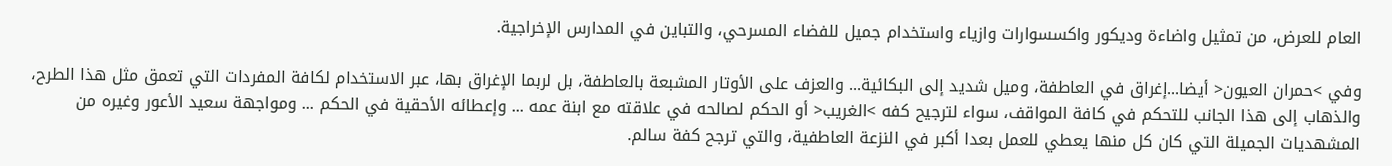العام للعرض، من تمثيل واضاءة وديكور واكسسوارات وازياء واستخدام جميل للفضاء المسرحي، والتباين في المدارس الإخراجية.

وفي >حمران العيون< أيضا...إغراق في العاطفة، وميل شديد إلى البكائية... والعزف على الأوتار المشبعة بالعاطفة، بل لربما الإغراق بها، عبر الاستخدام لكافة المفردات التي تعمق مثل هذا الطرح، والذهاب إلى هذا الجانب للتحكم في كافة المواقف، سواء لترجيح كفه >الغريب< أو الحكم لصالحه في علاقته مع ابنة عمه ... وإعطائه الأحقية في الحكم ... ومواجهة سعيد الأعور وغيره من المشهديات الجميلة التي كان كل منها يعطي للعمل بعدا أكبر في النزعة العاطفية، والتي ترجح كفة سالم.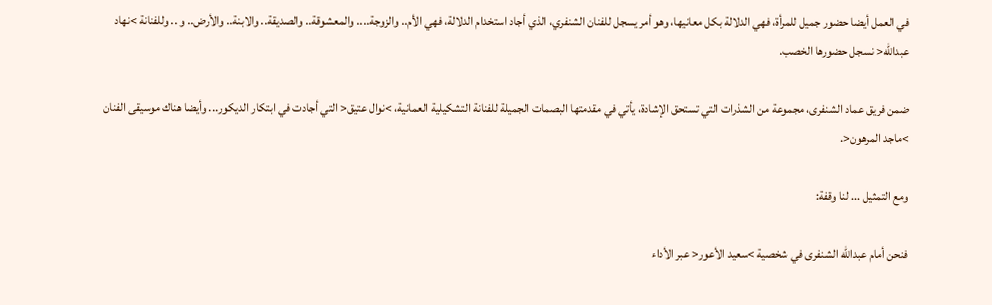في العمل أيضا حضور جميل للمرأة، فهي الدلالة بكل معانيها، وهو أمر يسجل للفنان الشنفري، الذي أجاد استخدام الدلالة، فهي الأم.. والزوجة.... والمعشوقة.. والصديقة.. والابنة.. والأرض.. و .. وللفنانة >نهاد عبدالله< نسجل حضورها الخصب.

ضمن فريق عماد الشنفرى، مجموعة من الشذرات التي تستحق الإشادة، يأتي في مقدمتها البصمات الجميلة للفنانة التشكيلية العمانية، >نوال عتيق< التي أجادت في ابتكار الديكور... وأيضا هناك موسيقى الفنان >ماجد المرهون<.

ومع التمثيل ... لنا وقفة:

فنحن أمام عبدالله الشنفرى في شخصية >سعيد الأعور< عبر الأداء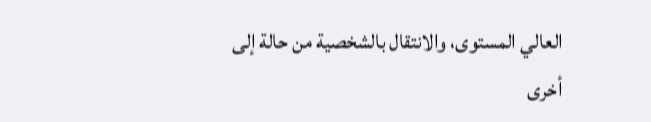العالي المستوى، والانتقال بالشخصية من حالة إلى أخرى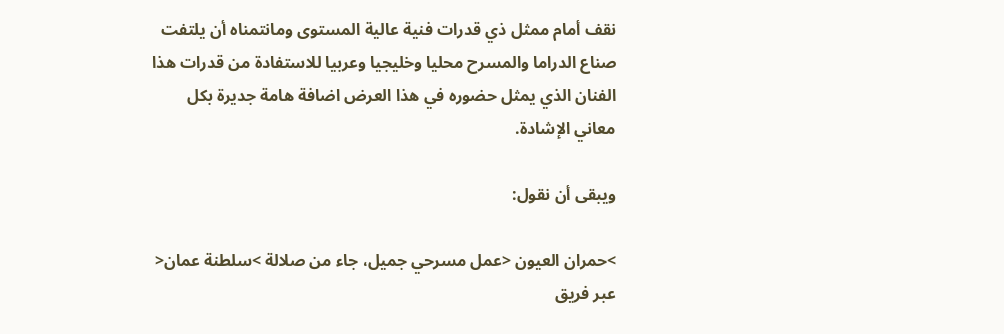نقف أمام ممثل ذي قدرات فنية عالية المستوى ومانتمناه أن يلتفت صناع الدراما والمسرح محليا وخليجيا وعربيا للاستفادة من قدرات هذا الفنان الذي يمثل حضوره في هذا العرض اضافة هامة جديرة بكل معاني الإشادة.

ويبقى أن نقول:

>حمران العيون <عمل مسرحي جميل، جاء من صلالة >سلطنة عمان< عبر فريق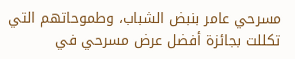مسرحي عامر بنبض الشباب، وطموحاتهم التي تكللت بجائزة أفضل عرض مسرحي في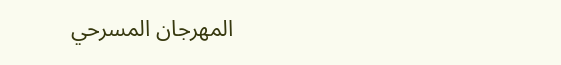المهرجان المسرحي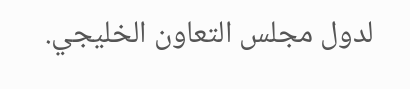لدول مجلس التعاون الخليجي.